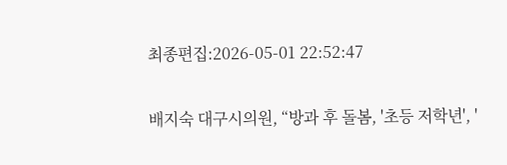최종편집:2026-05-01 22:52:47

배지숙 대구시의원, “방과 후 돌봄, '초등 저학년', '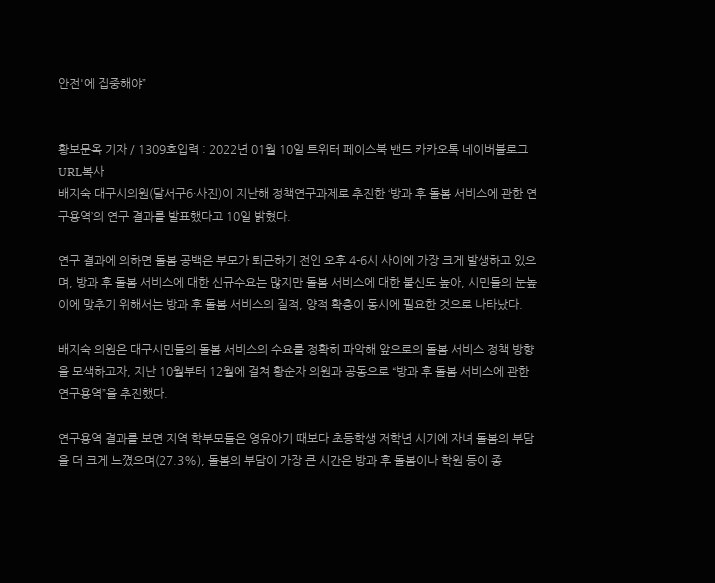안전'에 집중해야”


황보문옥 기자 / 1309호입력 : 2022년 01월 10일 트위터 페이스북 밴드 카카오톡 네이버블로그 URL복사
배지숙 대구시의원(달서구6·사진)이 지난해 정책연구과제로 추진한 ‘방과 후 돌봄 서비스에 관한 연구용역’의 연구 결과를 발표했다고 10일 밝혔다.

연구 결과에 의하면 돌봄 공백은 부모가 퇴근하기 전인 오후 4-6시 사이에 가장 크게 발생하고 있으며, 방과 후 돌봄 서비스에 대한 신규수요는 많지만 돌봄 서비스에 대한 불신도 높아, 시민들의 눈높이에 맞추기 위해서는 방과 후 돌봄 서비스의 질적, 양적 확충이 동시에 필요한 것으로 나타났다.

배지숙 의원은 대구시민들의 돌봄 서비스의 수요를 정확히 파악해 앞으로의 돌봄 서비스 정책 방향을 모색하고자, 지난 10월부터 12월에 걸쳐 황순자 의원과 공동으로 “방과 후 돌봄 서비스에 관한 연구용역”을 추진했다.

연구용역 결과를 보면 지역 학부모들은 영유아기 때보다 초등학생 저학년 시기에 자녀 돌봄의 부담을 더 크게 느꼈으며(27.3%), 돌봄의 부담이 가장 큰 시간은 방과 후 돌봄이나 학원 등이 종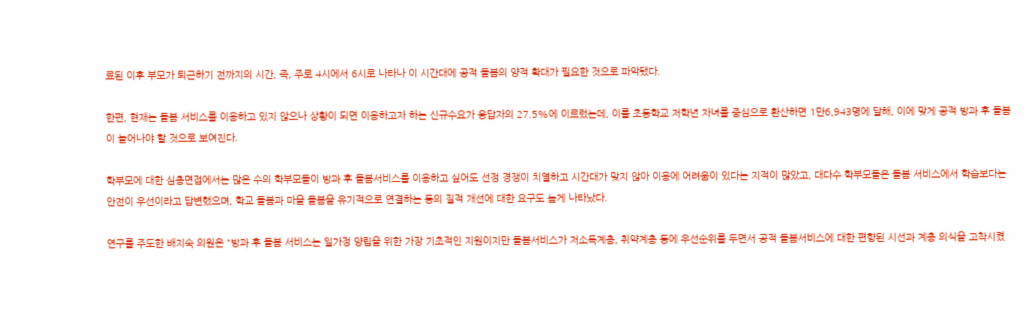료된 이후 부모가 퇴근하기 전까지의 시간, 즉, 주로 4시에서 6시로 나타나 이 시간대에 공적 돌봄의 양적 확대가 필요한 것으로 파악됐다.

한편, 현재는 돌봄 서비스를 이용하고 있지 않으나 상황이 되면 이용하고자 하는 신규수요가 응답자의 27.5%에 이르렀는데, 이를 초등학교 저학년 자녀를 중심으로 환산하면 1만6,943명에 달해, 이에 맞게 공적 방과 후 돌봄이 늘어나야 할 것으로 보여진다.

학부모에 대한 심층면접에서는 많은 수의 학부모들이 방과 후 돌봄서비스를 이용하고 싶어도 선정 경쟁이 치열하고 시간대가 맞지 않아 이용에 어려움이 있다는 지적이 많았고, 대다수 학부모들은 돌봄 서비스에서 학습보다는 안전이 우선이라고 답변했으며, 학교 돌봄과 마을 돌봄을 유기적으로 연결하는 등의 질적 개선에 대한 요구도 높게 나타났다.

연구를 주도한 배지숙 의원은 “방과 후 돌봄 서비스는 일가정 양립을 위한 가장 기초적인 지원이지만 돌봄서비스가 저소득계층, 취약계층 등에 우선순위를 두면서 공적 돌봄서비스에 대한 편향된 시선과 계층 의식을 고착시켰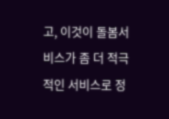고, 이것이 돌봄서비스가 좀 더 적극적인 서비스로 정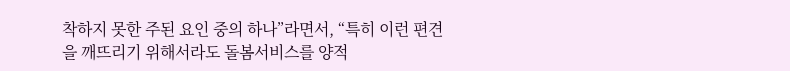착하지 못한 주된 요인 중의 하나”라면서, “특히 이런 편견을 깨뜨리기 위해서라도 돌봄서비스를 양적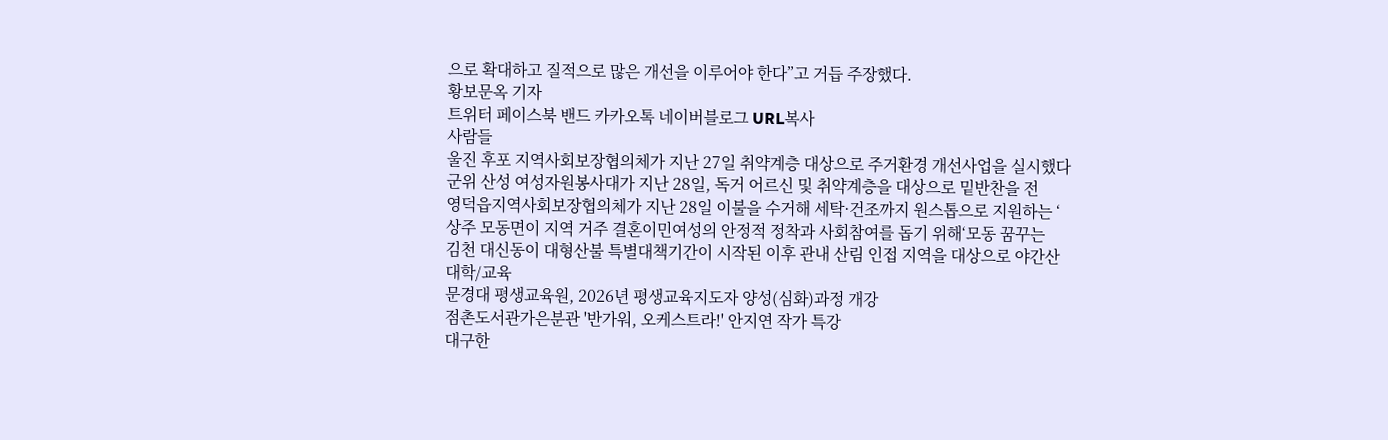으로 확대하고 질적으로 많은 개선을 이루어야 한다”고 거듭 주장했다.
황보문옥 기자
트위터 페이스북 밴드 카카오톡 네이버블로그 URL복사
사람들
울진 후포 지역사회보장협의체가 지난 27일 취약계층 대상으로 주거환경 개선사업을 실시했다
군위 산성 여성자원봉사대가 지난 28일, 독거 어르신 및 취약계층을 대상으로 밑반찬을 전
영덕읍지역사회보장협의체가 지난 28일 이불을 수거해 세탁·건조까지 원스톱으로 지원하는 ‘
상주 모동면이 지역 거주 결혼이민여성의 안정적 정착과 사회참여를 돕기 위해‘모동 꿈꾸는
김천 대신동이 대형산불 특별대책기간이 시작된 이후 관내 산림 인접 지역을 대상으로 야간산
대학/교육
문경대 평생교육원, 2026년 평생교육지도자 양성(심화)과정 개강
점촌도서관가은분관 '반가워, 오케스트라!' 안지연 작가 특강
대구한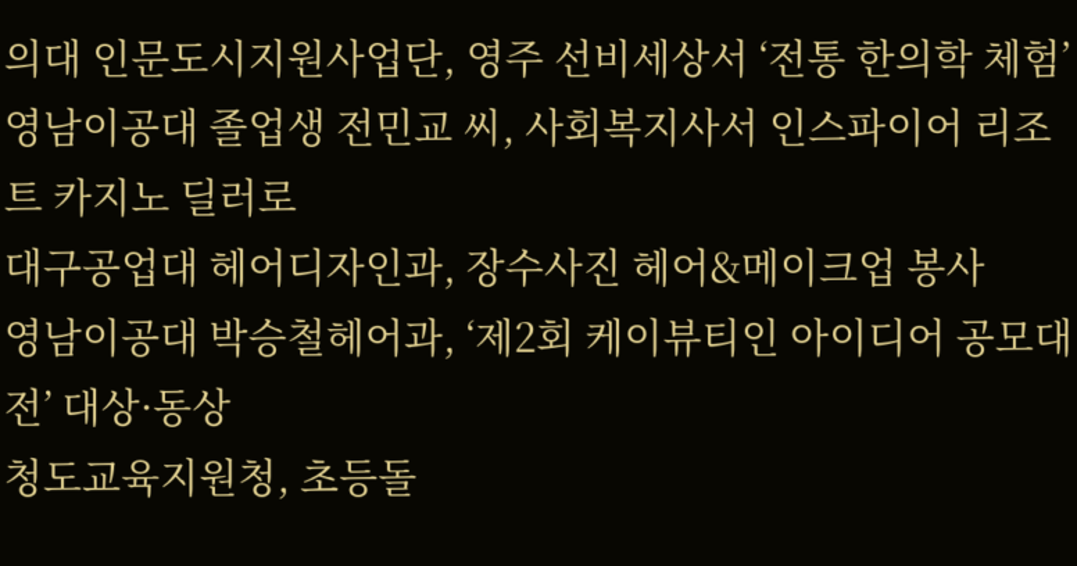의대 인문도시지원사업단, 영주 선비세상서 ‘전통 한의학 체험’
영남이공대 졸업생 전민교 씨, 사회복지사서 인스파이어 리조트 카지노 딜러로
대구공업대 헤어디자인과, 장수사진 헤어&메이크업 봉사
영남이공대 박승철헤어과, ‘제2회 케이뷰티인 아이디어 공모대전’ 대상·동상
청도교육지원청, 초등돌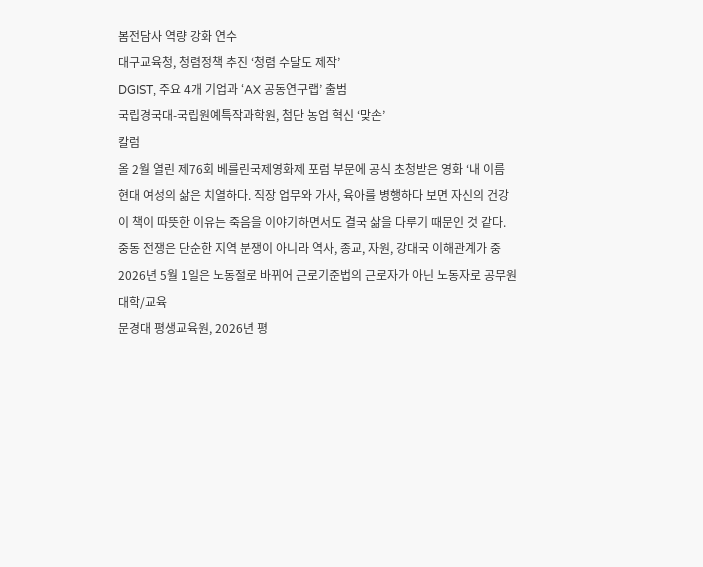봄전담사 역량 강화 연수
대구교육청, 청렴정책 추진 ‘청렴 수달도 제작’
DGIST, 주요 4개 기업과 ‘AX 공동연구랩’ 출범
국립경국대-국립원예특작과학원, 첨단 농업 혁신 ‘맞손’
칼럼
올 2월 열린 제76회 베를린국제영화제 포럼 부문에 공식 초청받은 영화 ‘내 이름
현대 여성의 삶은 치열하다. 직장 업무와 가사, 육아를 병행하다 보면 자신의 건강
이 책이 따뜻한 이유는 죽음을 이야기하면서도 결국 삶을 다루기 때문인 것 같다.
중동 전쟁은 단순한 지역 분쟁이 아니라 역사, 종교, 자원, 강대국 이해관계가 중
2026년 5월 1일은 노동절로 바뀌어 근로기준법의 근로자가 아닌 노동자로 공무원
대학/교육
문경대 평생교육원, 2026년 평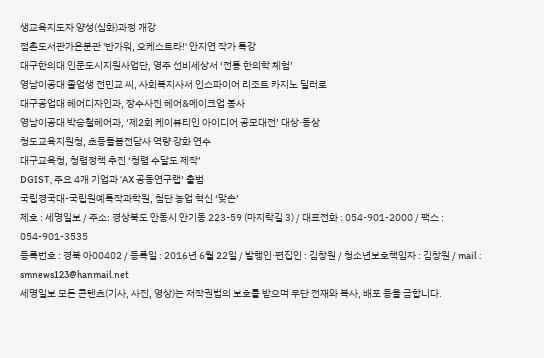생교육지도자 양성(심화)과정 개강
점촌도서관가은분관 '반가워, 오케스트라!' 안지연 작가 특강
대구한의대 인문도시지원사업단, 영주 선비세상서 ‘전통 한의학 체험’
영남이공대 졸업생 전민교 씨, 사회복지사서 인스파이어 리조트 카지노 딜러로
대구공업대 헤어디자인과, 장수사진 헤어&메이크업 봉사
영남이공대 박승철헤어과, ‘제2회 케이뷰티인 아이디어 공모대전’ 대상·동상
청도교육지원청, 초등돌봄전담사 역량 강화 연수
대구교육청, 청렴정책 추진 ‘청렴 수달도 제작’
DGIST, 주요 4개 기업과 ‘AX 공동연구랩’ 출범
국립경국대-국립원예특작과학원, 첨단 농업 혁신 ‘맞손’
제호 : 세명일보 / 주소: 경상북도 안동시 안기동 223-59 (마지락길 3) / 대표전화 : 054-901-2000 / 팩스 : 054-901-3535
등록번호 : 경북 아00402 / 등록일 : 2016년 6월 22일 / 발행인·편집인 : 김창원 / 청소년보호책임자 : 김창원 / mail : smnews123@hanmail.net
세명일보 모든 콘텐츠(기사, 사진, 영상)는 저작권법의 보호를 받으며 무단 전재와 복사, 배포 등을 금합니다.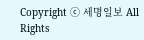Copyright ⓒ 세명일보 All Rights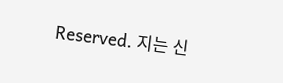Reserved. 지는 신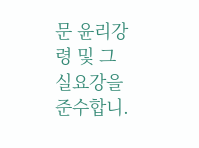문 윤리강령 및 그 실요강을 준수합니.